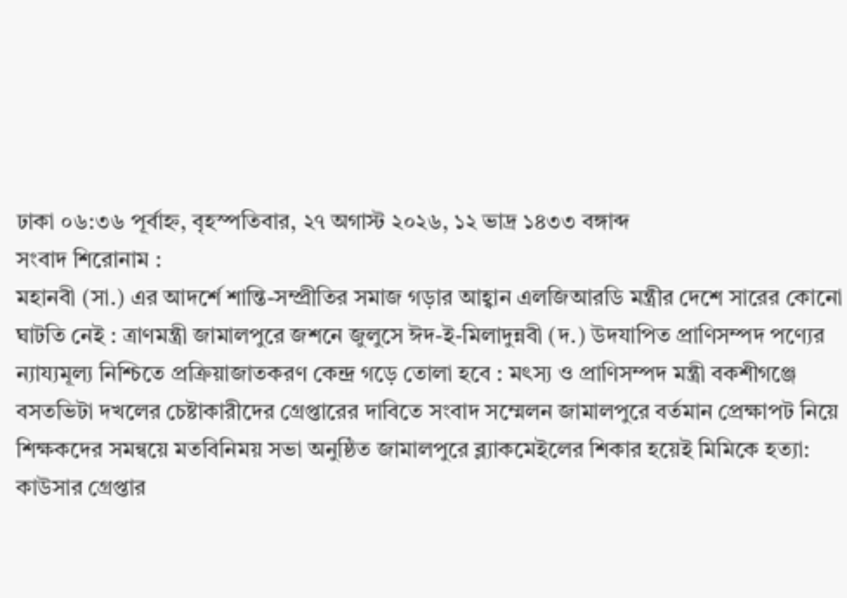ঢাকা ০৬:৩৬ পূর্বাহ্ন, বৃহস্পতিবার, ২৭ অগাস্ট ২০২৬, ১২ ভাদ্র ১৪৩৩ বঙ্গাব্দ
সংবাদ শিরোনাম :
মহানবী (সা.) এর আদর্শে শান্তি-সম্প্রীতির সমাজ গড়ার আহ্বান এলজিআরডি মন্ত্রীর দেশে সারের কোনো ঘাটতি নেই : ত্রাণমন্ত্রী জামালপুরে জশনে জুলুসে ঈদ-ই-মিলাদুন্নবী (দ.) উদযাপিত প্রাণিসম্পদ পণ্যের ন্যায্যমূল্য নিশ্চিতে প্রক্রিয়াজাতকরণ কেন্দ্র গড়ে তোলা হবে : মৎস্য ও প্রাণিসম্পদ মন্ত্রী বকশীগঞ্জে বসতভিটা দখলের চেষ্টাকারীদের গ্রেপ্তারের দাবিতে সংবাদ সম্মেলন জামালপুরে বর্তমান প্রেক্ষাপট নিয়ে শিক্ষকদের সমন্বয়ে মতবিনিময় সভা অনুষ্ঠিত জামালপুরে ব্ল্যাকমেইলের শিকার হয়েই মিমিকে হত্যা: কাউসার গ্রেপ্তার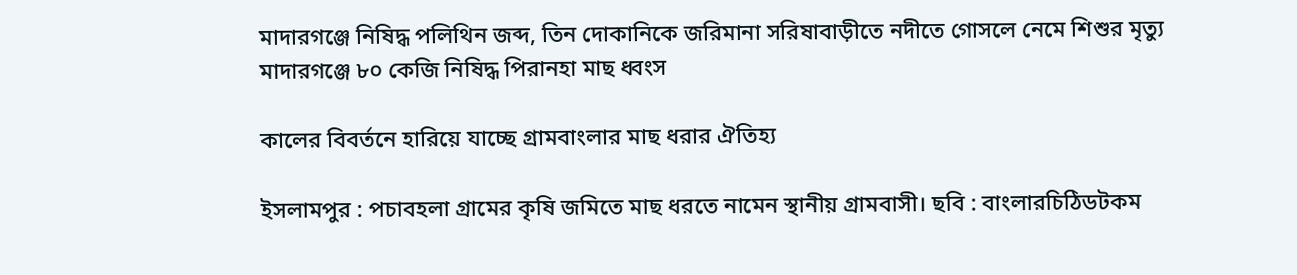মাদারগঞ্জে নিষিদ্ধ পলিথিন জব্দ, তিন দোকানিকে জরিমানা সরিষাবাড়ীতে নদীতে গোসলে নেমে শিশুর মৃত্যু  মাদারগঞ্জে ৮০ কেজি নিষিদ্ধ পিরানহা মাছ ধ্বংস

কালের বিবর্তনে হারিয়ে যাচ্ছে গ্রামবাংলার মাছ ধরার ঐতিহ্য

ইসলামপুর : পচাবহলা গ্রামের কৃষি জমিতে মাছ ধরতে নামেন স্থানীয় গ্রামবাসী। ছবি : বাংলারচিঠিডটকম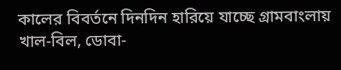কালের বিবর্তনে দিনদিন হারিয়ে যাচ্ছে গ্রামবাংলায় খাল-বিল, ডোবা-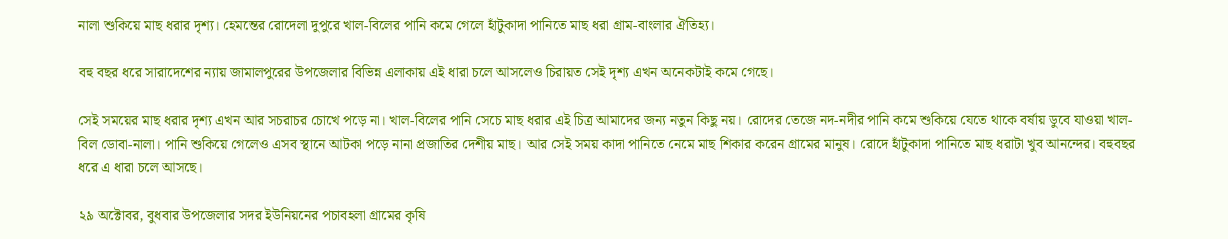নালা শুকিয়ে মাছ ধরার দৃশ্য। হেমন্তের রোদেলা দুপুরে খাল-বিলের পানি কমে গেলে হাঁটুকাদা পানিতে মাছ ধরা গ্রাম-বাংলার ঐতিহ্য।

বহু বছর ধরে সারাদেশের ন্যায় জামালপুরের উপজেলার বিভিন্ন এলাকায় এই ধারা চলে আসলেও চিরায়ত সেই দৃশ্য এখন অনেকটাই কমে গেছে।

সেই সময়ের মাছ ধরার দৃশ্য এখন আর সচরাচর চোখে পড়ে না। খাল-বিলের পানি সেচে মাছ ধরার এই চিত্র আমাদের জন্য নতুন কিছু নয়। রোদের তেজে নদ-নদীর পানি কমে শুকিয়ে যেতে থাকে বর্ষায় ডুবে যাওয়া খাল-বিল ডোবা-নালা। পানি শুকিয়ে গেলেও এসব স্থানে আটকা পড়ে নানা প্রজাতির দেশীয় মাছ। আর সেই সময় কাদা পানিতে নেমে মাছ শিকার করেন গ্রামের মানুষ। রোদে হাঁটুকাদা পানিতে মাছ ধরাটা খুব আনন্দের। বহুবছর ধরে এ ধারা চলে আসছে।

২৯ অক্টোবর, বুধবার উপজেলার সদর ইউনিয়নের পচাবহলা গ্রামের কৃষি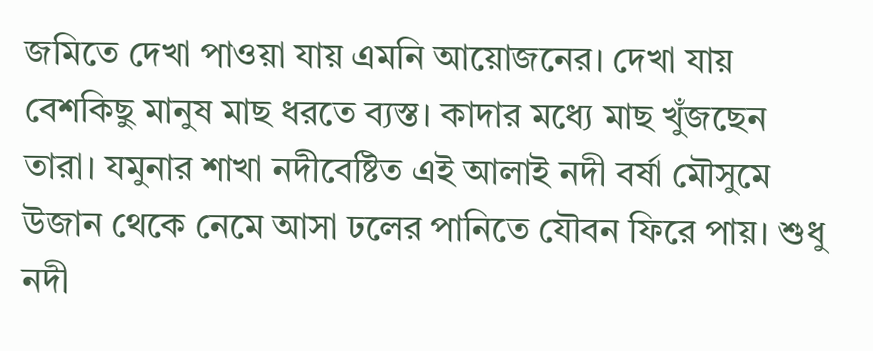জমিতে দেখা পাওয়া যায় এমনি আয়োজনের। দেখা যায় বেশকিছু মানুষ মাছ ধরতে ব্যস্ত। কাদার মধ্যে মাছ খুঁজছেন তারা। যমুনার শাখা নদীবেষ্টিত এই আলাই নদী বর্ষা মৌসুমে উজান থেকে নেমে আসা ঢলের পানিতে যৌবন ফিরে পায়। শুধু নদী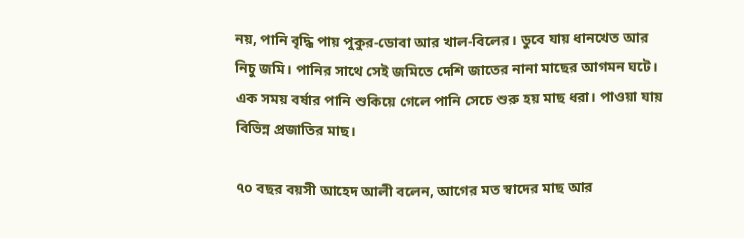নয়, পানি বৃদ্ধি পায় পুকুর-ডোবা আর খাল-বিলের। ডুবে যায় ধানখেত আর নিচু জমি। পানির সাথে সেই জমিতে দেশি জাতের নানা মাছের আগমন ঘটে। এক সময় বর্ষার পানি শুকিয়ে গেলে পানি সেচে শুরু হয় মাছ ধরা। পাওয়া যায় বিভিন্ন প্রজাতির মাছ।

৭০ বছর বয়সী আহেদ আলী বলেন, আগের মত স্বাদের মাছ আর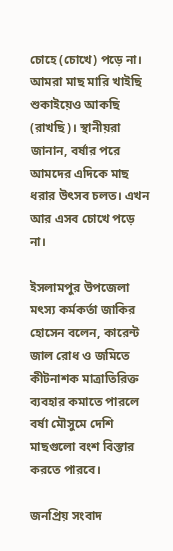চোহে (চোখে) পড়ে না। আমরা মাছ মারি খাইছি শুকাইয়েও আকছি (রাখছি)। স্থানীয়রা জানান, বর্ষার পরে আমদের এদিকে মাছ ধরার উৎসব চলত। এখন আর এসব চোখে পড়ে না।

ইসলামপুর উপজেলা মৎস্য কর্মকর্তা জাকির হোসেন বলেন, কারেন্ট জাল রোধ ও জমিতে কীটনাশক মাত্রাতিরিক্ত ব্যবহার কমাতে পারলে বর্ষা মৌসুমে দেশি মাছগুলো বংশ বিস্তার করতে পারবে।

জনপ্রিয় সংবাদ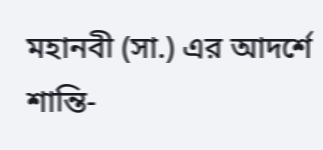মহানবী (সা.) এর আদর্শে শান্তি-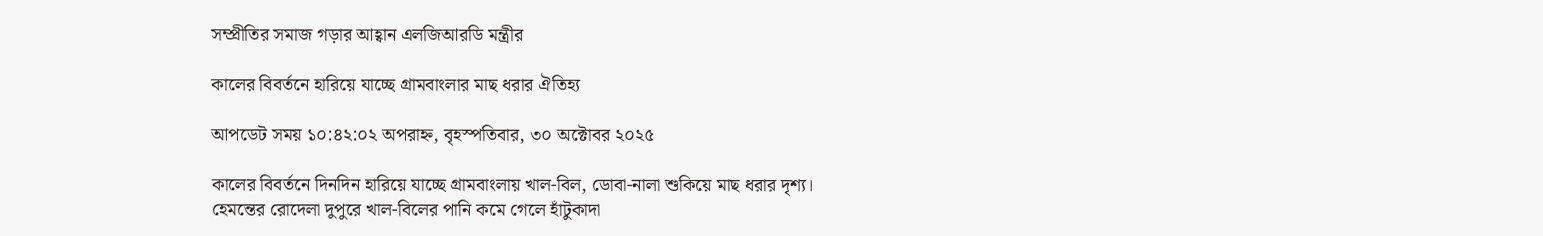সম্প্রীতির সমাজ গড়ার আহ্বান এলজিআরডি মন্ত্রীর

কালের বিবর্তনে হারিয়ে যাচ্ছে গ্রামবাংলার মাছ ধরার ঐতিহ্য

আপডেট সময় ১০:৪২:০২ অপরাহ্ন, বৃহস্পতিবার, ৩০ অক্টোবর ২০২৫

কালের বিবর্তনে দিনদিন হারিয়ে যাচ্ছে গ্রামবাংলায় খাল-বিল, ডোবা-নালা শুকিয়ে মাছ ধরার দৃশ্য। হেমন্তের রোদেলা দুপুরে খাল-বিলের পানি কমে গেলে হাঁটুকাদা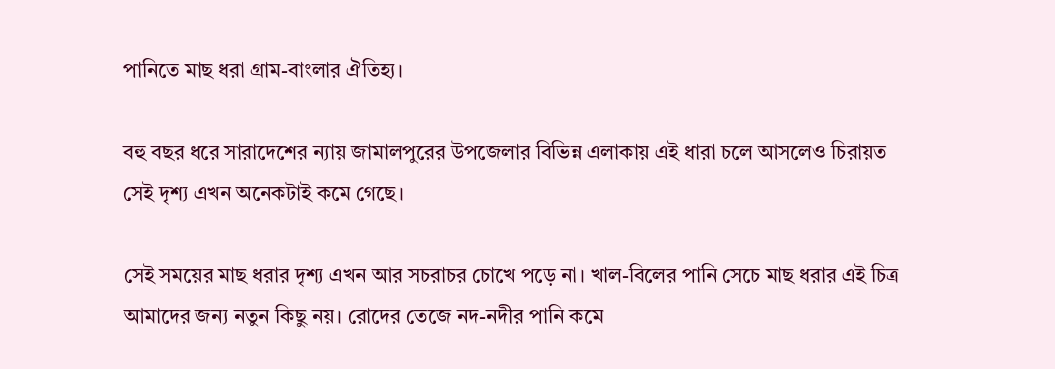পানিতে মাছ ধরা গ্রাম-বাংলার ঐতিহ্য।

বহু বছর ধরে সারাদেশের ন্যায় জামালপুরের উপজেলার বিভিন্ন এলাকায় এই ধারা চলে আসলেও চিরায়ত সেই দৃশ্য এখন অনেকটাই কমে গেছে।

সেই সময়ের মাছ ধরার দৃশ্য এখন আর সচরাচর চোখে পড়ে না। খাল-বিলের পানি সেচে মাছ ধরার এই চিত্র আমাদের জন্য নতুন কিছু নয়। রোদের তেজে নদ-নদীর পানি কমে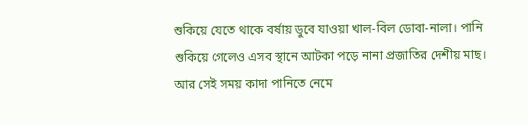শুকিয়ে যেতে থাকে বর্ষায় ডুবে যাওয়া খাল-বিল ডোবা-নালা। পানি শুকিয়ে গেলেও এসব স্থানে আটকা পড়ে নানা প্রজাতির দেশীয় মাছ। আর সেই সময় কাদা পানিতে নেমে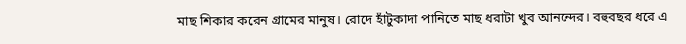মাছ শিকার করেন গ্রামের মানুষ। রোদে হাঁটুকাদা পানিতে মাছ ধরাটা খুব আনন্দের। বহুবছর ধরে এ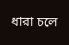ধারা চলে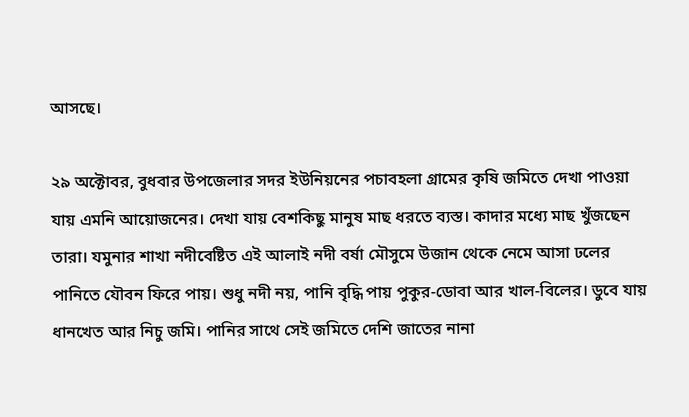আসছে।

২৯ অক্টোবর, বুধবার উপজেলার সদর ইউনিয়নের পচাবহলা গ্রামের কৃষি জমিতে দেখা পাওয়া যায় এমনি আয়োজনের। দেখা যায় বেশকিছু মানুষ মাছ ধরতে ব্যস্ত। কাদার মধ্যে মাছ খুঁজছেন তারা। যমুনার শাখা নদীবেষ্টিত এই আলাই নদী বর্ষা মৌসুমে উজান থেকে নেমে আসা ঢলের পানিতে যৌবন ফিরে পায়। শুধু নদী নয়, পানি বৃদ্ধি পায় পুকুর-ডোবা আর খাল-বিলের। ডুবে যায় ধানখেত আর নিচু জমি। পানির সাথে সেই জমিতে দেশি জাতের নানা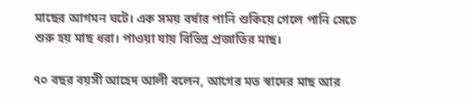মাছের আগমন ঘটে। এক সময় বর্ষার পানি শুকিয়ে গেলে পানি সেচে শুরু হয় মাছ ধরা। পাওয়া যায় বিভিন্ন প্রজাতির মাছ।

৭০ বছর বয়সী আহেদ আলী বলেন, আগের মত স্বাদের মাছ আর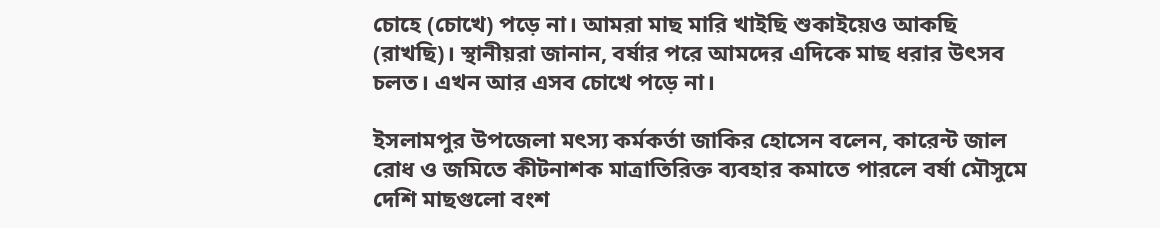চোহে (চোখে) পড়ে না। আমরা মাছ মারি খাইছি শুকাইয়েও আকছি (রাখছি)। স্থানীয়রা জানান, বর্ষার পরে আমদের এদিকে মাছ ধরার উৎসব চলত। এখন আর এসব চোখে পড়ে না।

ইসলামপুর উপজেলা মৎস্য কর্মকর্তা জাকির হোসেন বলেন, কারেন্ট জাল রোধ ও জমিতে কীটনাশক মাত্রাতিরিক্ত ব্যবহার কমাতে পারলে বর্ষা মৌসুমে দেশি মাছগুলো বংশ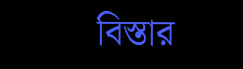বিস্তার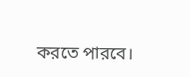করতে পারবে।